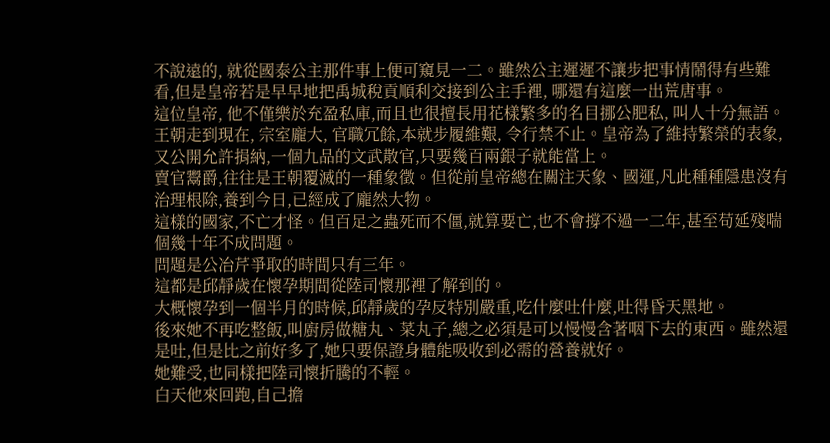不說遠的, 就從國泰公主那件事上便可窺見一二。雖然公主遲遲不讓步把事情鬧得有些難看,但是皇帝若是早早地把禹城稅貢順利交接到公主手裡, 哪還有這麼一出荒唐事。
這位皇帝, 他不僅樂於充盈私庫,而且也很擅長用花樣繁多的名目挪公肥私, 叫人十分無語。
王朝走到現在, 宗室龐大, 官職冗餘,本就步履維艱, 令行禁不止。皇帝為了維持繁榮的表象,又公開允許捐納,一個九品的文武散官,只要幾百兩銀子就能當上。
賣官鬻爵,往往是王朝覆滅的一種象徵。但從前皇帝總在關注天象、國運,凡此種種隱患沒有治理根除,養到今日,已經成了龐然大物。
這樣的國家,不亡才怪。但百足之蟲死而不僵,就算要亡,也不會撐不過一二年,甚至苟延殘喘個幾十年不成問題。
問題是公冶芹爭取的時間只有三年。
這都是邱靜歲在懷孕期間從陸司懷那裡了解到的。
大概懷孕到一個半月的時候,邱靜歲的孕反特別嚴重,吃什麼吐什麼,吐得昏天黑地。
後來她不再吃整飯,叫廚房做糖丸、菜丸子,總之必須是可以慢慢含著咽下去的東西。雖然還是吐,但是比之前好多了,她只要保證身體能吸收到必需的營養就好。
她難受,也同樣把陸司懷折騰的不輕。
白天他來回跑,自己擔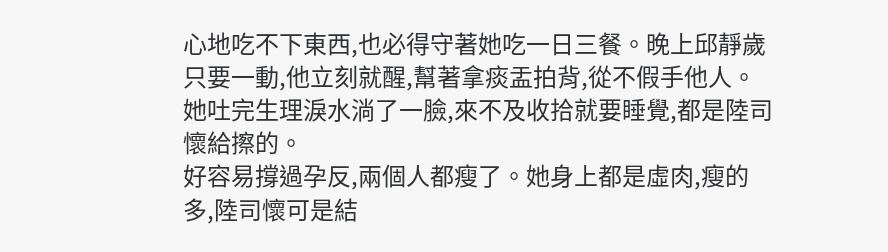心地吃不下東西,也必得守著她吃一日三餐。晚上邱靜歲只要一動,他立刻就醒,幫著拿痰盂拍背,從不假手他人。
她吐完生理淚水淌了一臉,來不及收拾就要睡覺,都是陸司懷給擦的。
好容易撐過孕反,兩個人都瘦了。她身上都是虛肉,瘦的多,陸司懷可是結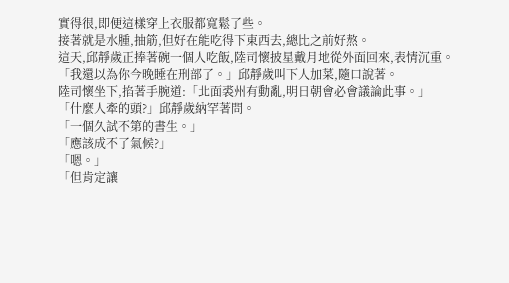實得很,即便這樣穿上衣服都寬鬆了些。
接著就是水腫,抽筋,但好在能吃得下東西去,總比之前好熬。
這天,邱靜歲正捧著碗一個人吃飯,陸司懷披星戴月地從外面回來,表情沉重。
「我還以為你今晚睡在刑部了。」邱靜歲叫下人加菜,隨口說著。
陸司懷坐下,掐著手腕道:「北面裘州有動亂,明日朝會必會議論此事。」
「什麼人牽的頭?」邱靜歲納罕著問。
「一個久試不第的書生。」
「應該成不了氣候?」
「嗯。」
「但肯定讓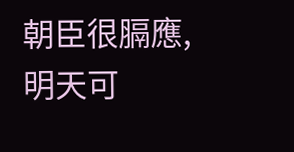朝臣很膈應,明天可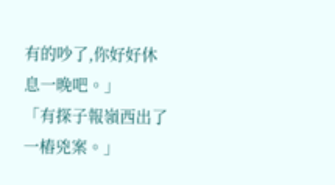有的吵了,你好好休息一晚吧。」
「有探子報嶺西出了一樁兇案。」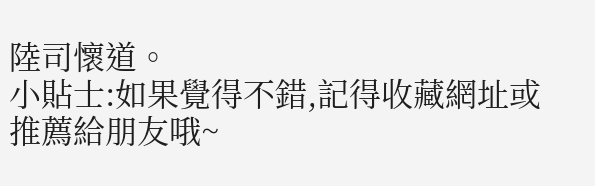陸司懷道。
小貼士:如果覺得不錯,記得收藏網址或推薦給朋友哦~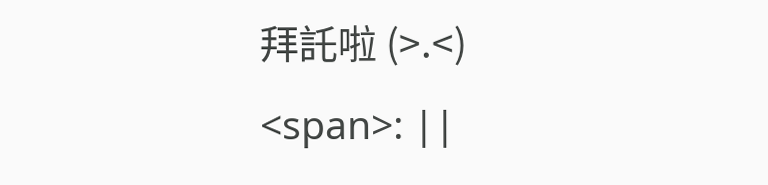拜託啦 (>.<)
<span>: ||